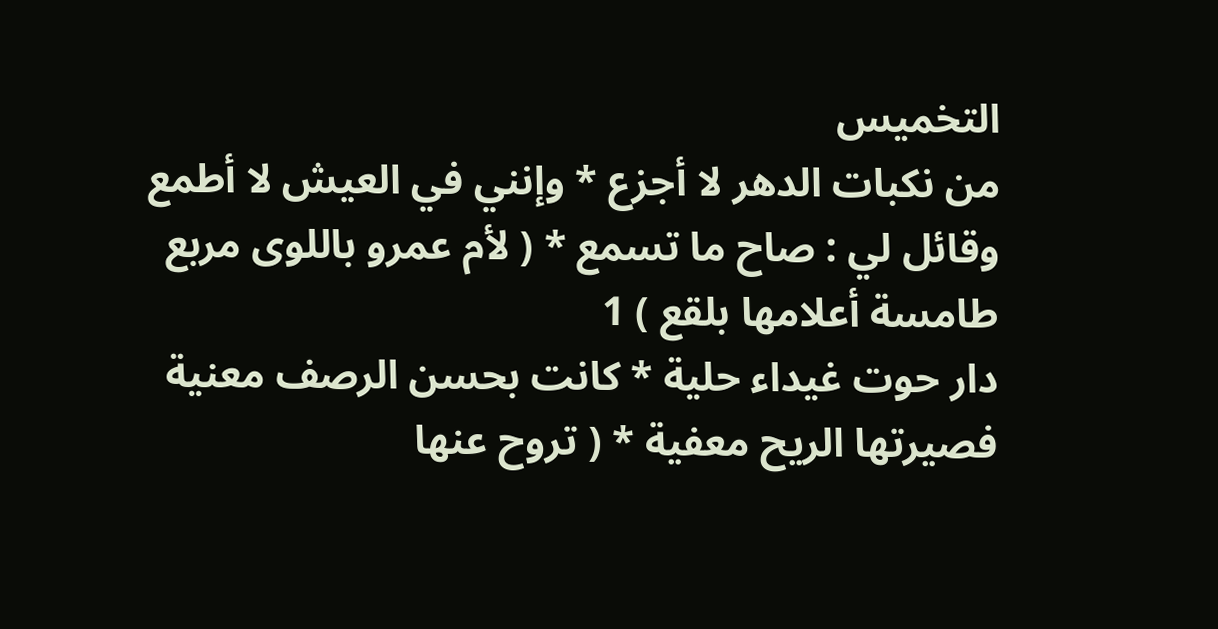التخميس
من نكبات الدهر لا أجزع * وإنني في العيش لا أطمع
وقائل لي : صاح ما تسمع * ( لأم عمرو باللوى مربع
طامسة أعلامها بلقع ) 1
دار حوت غيداء حلية * كانت بحسن الرصف معنية
فصيرتها الريح معفية * ( تروح عنها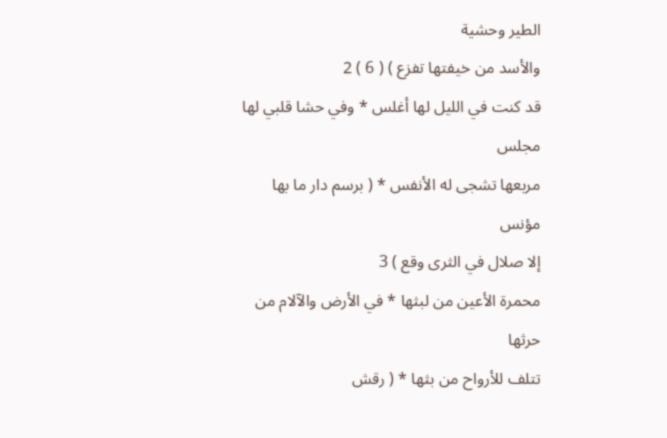الطير وحشية
والأسد من خيفتها تفزع ) ( 6 ) 2
قد كنت في الليل لها أغلس * وفي حشا قلبي لها مجلس
مربعها تشجى له الأنفس * ( برسم دار ما بها مؤنس
إلا صلال في الثرى وقع ) 3
محمرة الأعين من لبثها * في الأرض والآلام من حرثها
تتلف للأرواح من بثها * ( رقش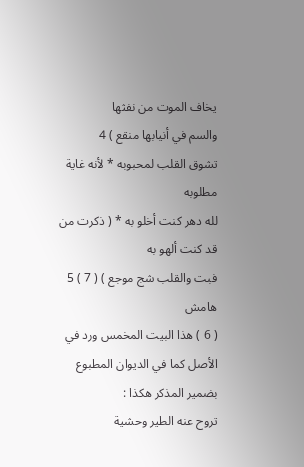يخاف الموت من نفثها
والسم في أنيابها منقع ) 4
تشوق القلب لمحبوبه * لأنه غاية مطلوبه
لله دهر كنت أخلو به * ( ذكرت من قد كنت ألهو به
فبت والقلب شج موجع ) ( 7 ) 5
هامش
( 6 ) هذا البيت المخمس ورد في الأصل كما في الديوان المطبوع بضمير المذكر هكذا :
تروح عنه الطير وحشية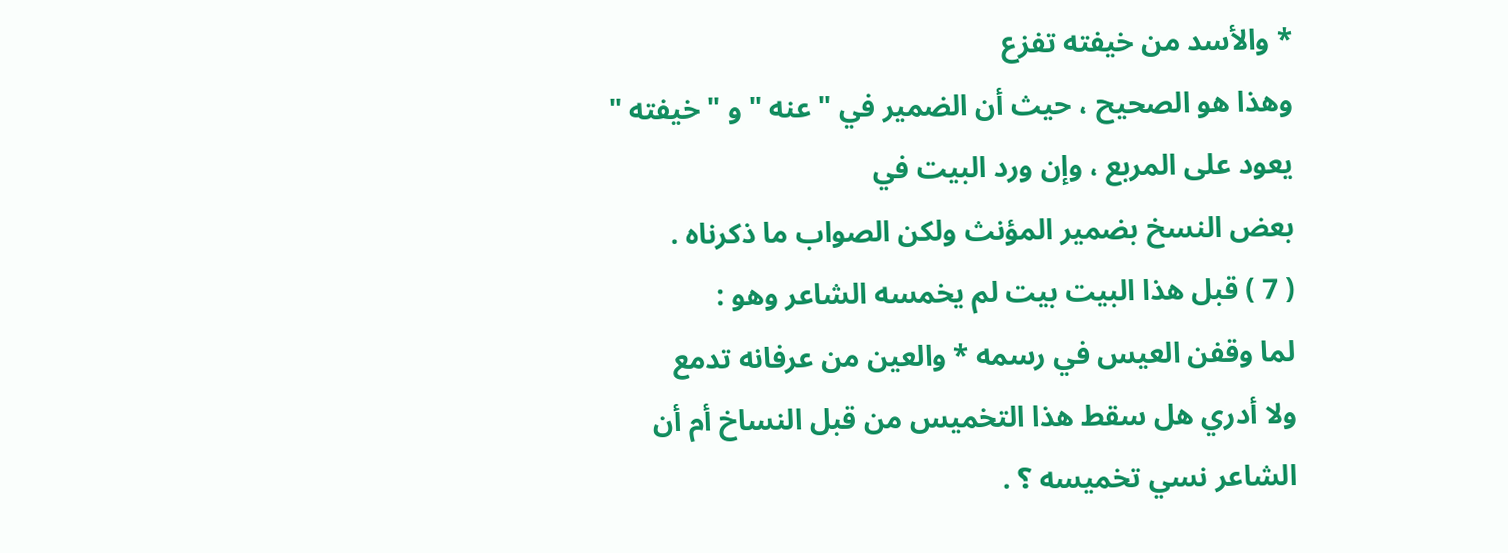* والأسد من خيفته تفزع
وهذا هو الصحيح ، حيث أن الضمير في " عنه " و " خيفته " يعود على المربع ، وإن ورد البيت في
بعض النسخ بضمير المؤنث ولكن الصواب ما ذكرناه .
( 7 ) قبل هذا البيت بيت لم يخمسه الشاعر وهو :
لما وقفن العيس في رسمه * والعين من عرفانه تدمع
ولا أدري هل سقط هذا التخميس من قبل النساخ أم أن الشاعر نسي تخميسه ؟ .